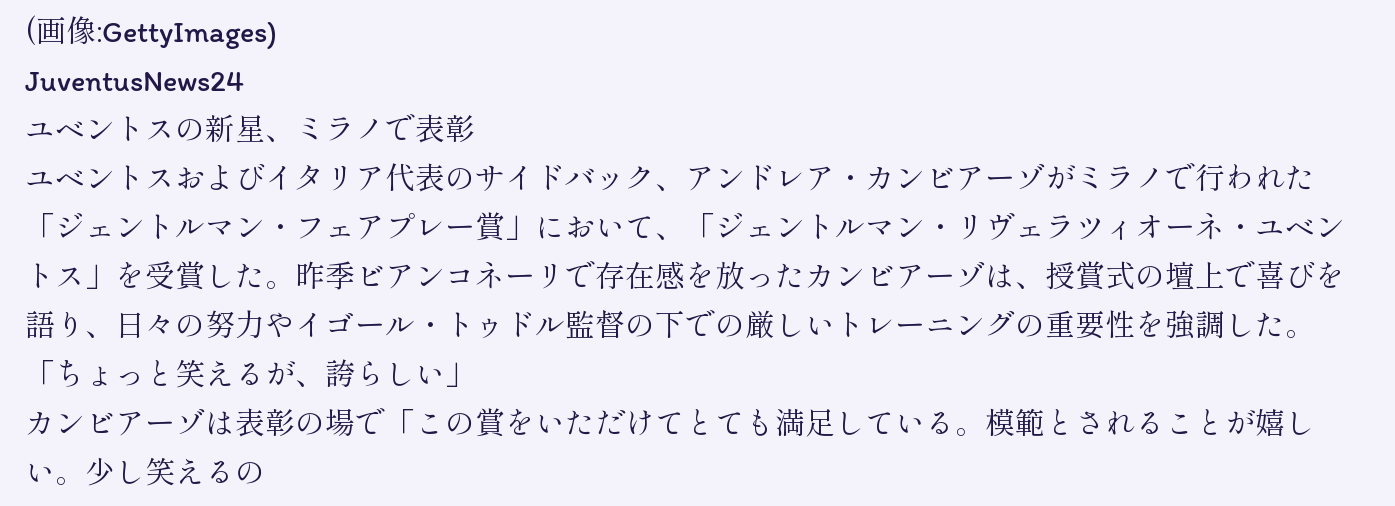(画像:GettyImages)
JuventusNews24
ユベントスの新星、ミラノで表彰
ユベントスおよびイタリア代表のサイドバック、アンドレア・カンビアーゾがミラノで行われた「ジェントルマン・フェアプレー賞」において、「ジェントルマン・リヴェラツィオーネ・ユベントス」を受賞した。昨季ビアンコネーリで存在感を放ったカンビアーゾは、授賞式の壇上で喜びを語り、日々の努力やイゴール・トゥドル監督の下での厳しいトレーニングの重要性を強調した。
「ちょっと笑えるが、誇らしい」
カンビアーゾは表彰の場で「この賞をいただけてとても満足している。模範とされることが嬉しい。少し笑えるの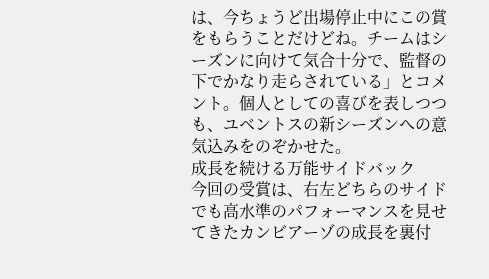は、今ちょうど出場停止中にこの賞をもらうことだけどね。チームはシーズンに向けて気合十分で、監督の下でかなり走らされている」とコメント。個人としての喜びを表しつつも、ユベントスの新シーズンへの意気込みをのぞかせた。
成長を続ける万能サイドバック
今回の受賞は、右左どちらのサイドでも高水準のパフォーマンスを見せてきたカンビアーゾの成長を裏付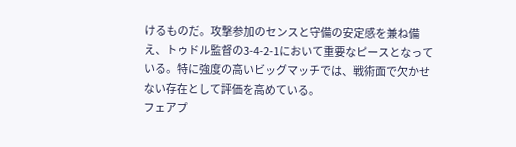けるものだ。攻撃参加のセンスと守備の安定感を兼ね備え、トゥドル監督の3-4-2-1において重要なピースとなっている。特に強度の高いビッグマッチでは、戦術面で欠かせない存在として評価を高めている。
フェアプ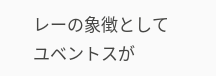レーの象徴として
ユベントスが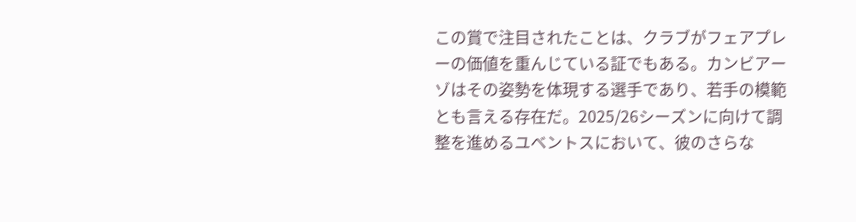この賞で注目されたことは、クラブがフェアプレーの価値を重んじている証でもある。カンビアーゾはその姿勢を体現する選手であり、若手の模範とも言える存在だ。2025/26シーズンに向けて調整を進めるユベントスにおいて、彼のさらな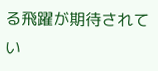る飛躍が期待されてい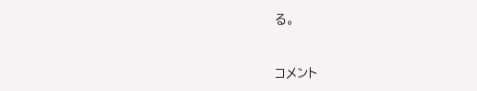る。


コメント